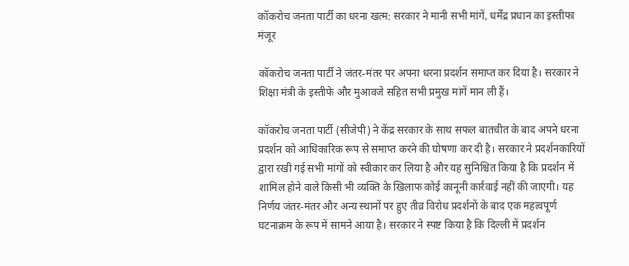कॉकरोच जनता पार्टी का धरना खत्म: सरकार ने मानी सभी मांगें, धर्मेंद्र प्रधान का इस्तीफा मंजूर

कॉकरोच जनता पार्टी ने जंतर-मंतर पर अपना धरना प्रदर्शन समाप्त कर दिया है। सरकार ने शिक्षा मंत्री के इस्तीफे और मुआवजे सहित सभी प्रमुख मांगें मान ली हैं।

कॉकरोच जनता पार्टी (सीजेपी) ने केंद्र सरकार के साथ सफल बातचीत के बाद अपने धरना प्रदर्शन को आधिकारिक रूप से समाप्त करने की घोषणा कर दी है। सरकार ने प्रदर्शनकारियों द्वारा रखी गई सभी मांगों को स्वीकार कर लिया है और यह सुनिश्चित किया है कि प्रदर्शन में शामिल होने वाले किसी भी व्यक्ति के खिलाफ कोई कानूनी कार्रवाई नहीं की जाएगी। यह निर्णय जंतर-मंतर और अन्य स्थानों पर हुए तीव्र विरोध प्रदर्शनों के बाद एक महत्वपूर्ण घटनाक्रम के रूप में सामने आया है। सरकार ने स्पष्ट किया है कि दिल्ली में प्रदर्शन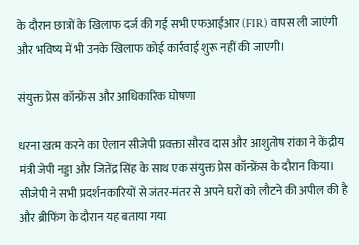के दौरान छात्रों के खिलाफ दर्ज की गई सभी एफआईआर (FIR) वापस ली जाएंगी और भविष्य में भी उनके खिलाफ कोई कार्रवाई शुरू नहीं की जाएगी।

संयुक्त प्रेस कॉन्फ्रेंस और आधिकारिक घोषणा

धरना खत्म करने का ऐलान सीजेपी प्रवक्ता सौरव दास और आशुतोष रांका ने केंद्रीय मंत्री जेपी नड्डा और जितेंद्र सिंह के साथ एक संयुक्त प्रेस कॉन्फ्रेंस के दौरान किया। सीजेपी ने सभी प्रदर्शनकारियों से जंतर-मंतर से अपने घरों को लौटने की अपील की है और ब्रीफिंग के दौरान यह बताया गया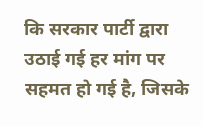कि सरकार पार्टी द्वारा उठाई गई हर मांग पर सहमत हो गई है, जिसके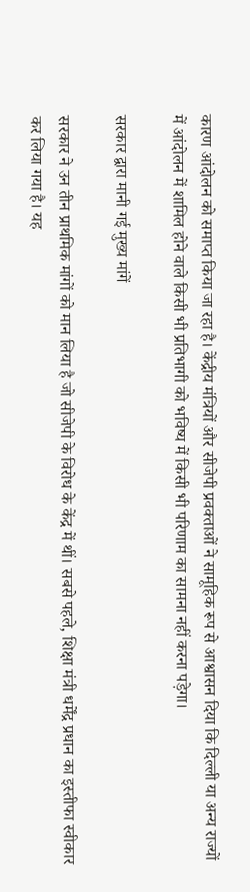कारण आंदोलन को समाप्त किया जा रहा है। केंद्रीय मंत्रियों और सीजेपी प्रवक्ताओं ने सामूहिक रूप से आश्वासन दिया कि दिल्ली या अन्य राज्यों में आंदोलन में शामिल होने वाले किसी भी प्रतिभागी को भविष्य में किसी भी परिणाम का सामना नहीं करना पड़ेगा।

सरकार द्वारा मानी गई मुख्य मांगें

सरकार ने उन तीन प्राथमिक मांगों को मान लिया है जो सीजेपी के विरोध के केंद्र में थीं। सबसे पहले, शिक्षा मंत्री धर्मेंद्र प्रधान का इस्तीफा स्वीकार कर लिया गया है। यह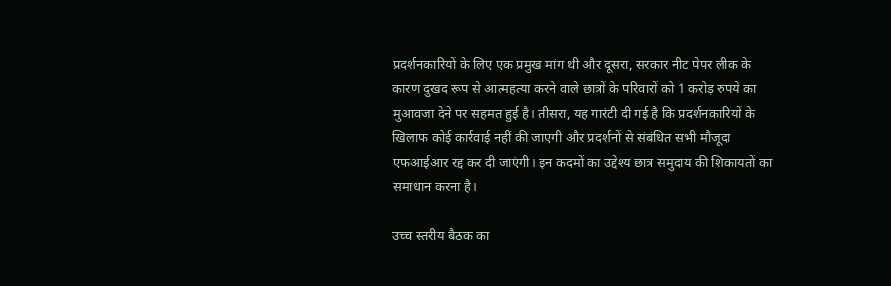प्रदर्शनकारियों के लिए एक प्रमुख मांग थी और दूसरा, सरकार नीट पेपर लीक के कारण दुखद रूप से आत्महत्या करने वाले छात्रों के परिवारों को 1 करोड़ रुपये का मुआवजा देने पर सहमत हुई है। तीसरा, यह गारंटी दी गई है कि प्रदर्शनकारियों के खिलाफ कोई कार्रवाई नहीं की जाएगी और प्रदर्शनों से संबंधित सभी मौजूदा एफआईआर रद्द कर दी जाएंगी। इन कदमों का उद्देश्य छात्र समुदाय की शिकायतों का समाधान करना है।

उच्च स्तरीय बैठक का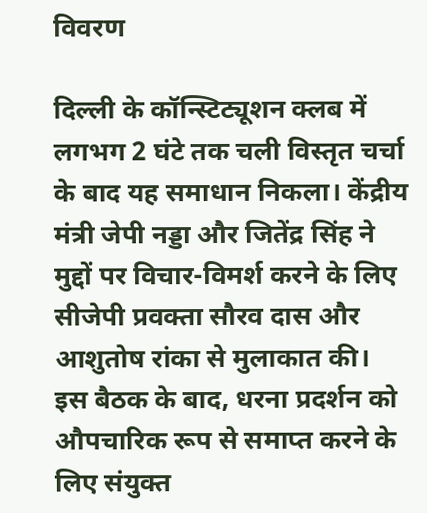विवरण

दिल्ली के कॉन्स्टिट्यूशन क्लब में लगभग 2 घंटे तक चली विस्तृत चर्चा के बाद यह समाधान निकला। केंद्रीय मंत्री जेपी नड्डा और जितेंद्र सिंह ने मुद्दों पर विचार-विमर्श करने के लिए सीजेपी प्रवक्ता सौरव दास और आशुतोष रांका से मुलाकात की। इस बैठक के बाद, धरना प्रदर्शन को औपचारिक रूप से समाप्त करने के लिए संयुक्त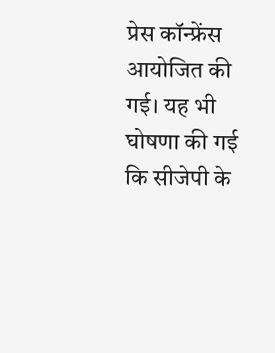प्रेस कॉन्फ्रेंस आयोजित की गई। यह भी घोषणा की गई कि सीजेपी के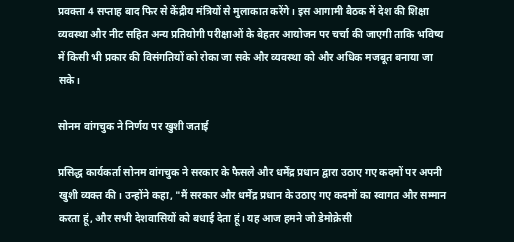प्रवक्ता 4 सप्ताह बाद फिर से केंद्रीय मंत्रियों से मुलाकात करेंगे। इस आगामी बैठक में देश की शिक्षा व्यवस्था और नीट सहित अन्य प्रतियोगी परीक्षाओं के बेहतर आयोजन पर चर्चा की जाएगी ताकि भविष्य में किसी भी प्रकार की विसंगतियों को रोका जा सके और व्यवस्था को और अधिक मजबूत बनाया जा सके।

सोनम वांगचुक ने निर्णय पर खुशी जताई

प्रसिद्ध कार्यकर्ता सोनम वांगचुक ने सरकार के फैसले और धर्मेंद्र प्रधान द्वारा उठाए गए कदमों पर अपनी खुशी व्यक्त की। उन्होंने कहा, "मैं सरकार और धर्मेंद्र प्रधान के उठाए गए कदमों का स्वागत और सम्मान करता हूं, और सभी देशवासियों को बधाई देता हूं। यह आज हमने जो डेमोक्रेसी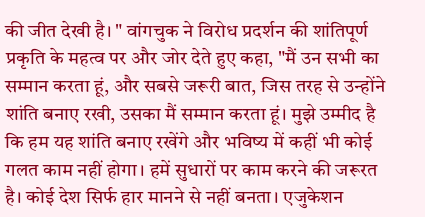की जीत देखी है। " वांगचुक ने विरोध प्रदर्शन की शांतिपूर्ण प्रकृति के महत्व पर और जोर देते हुए कहा, "मैं उन सभी का सम्मान करता हूं, और सबसे जरूरी बात, जिस तरह से उन्होंने शांति बनाए रखी, उसका मैं सम्मान करता हूं। मुझे उम्मीद है कि हम यह शांति बनाए रखेंगे और भविष्य में कहीं भी कोई गलत काम नहीं होगा। हमें सुधारों पर काम करने की जरूरत है। कोई देश सिर्फ हार मानने से नहीं बनता। एजुकेशन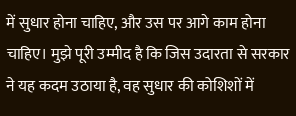में सुधार होना चाहिए, और उस पर आगे काम होना चाहिए। मुझे पूरी उम्मीद है कि जिस उदारता से सरकार ने यह कदम उठाया है, वह सुधार की कोशिशों में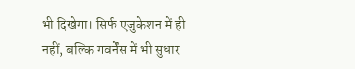भी दिखेगा। सिर्फ एजुकेशन में ही नहीं, बल्कि गवर्नेंस में भी सुधार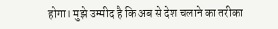होगा। मुझे उम्मीद है कि अब से देश चलाने का तरीका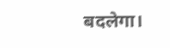बदलेगा।